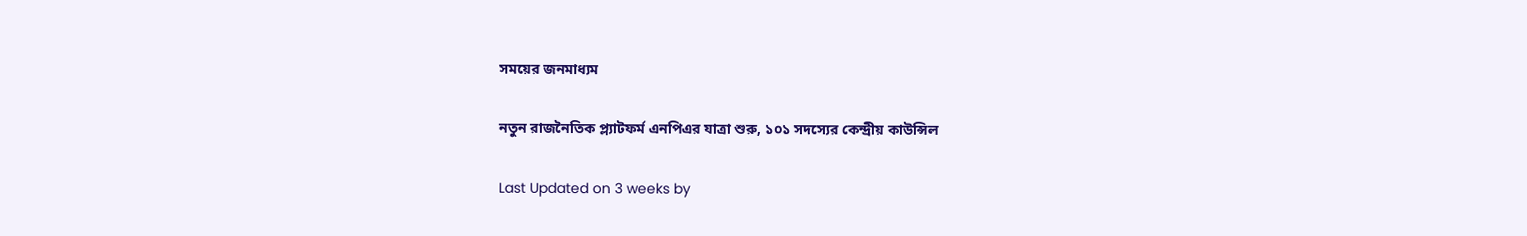সময়ের জনমাধ্যম

নতুন রাজনৈতিক প্ল্যাটফর্ম এনপিএর যাত্রা শুরু, ১০১ সদস্যের কেন্দ্রীয় কাউন্সিল

Last Updated on 3 weeks by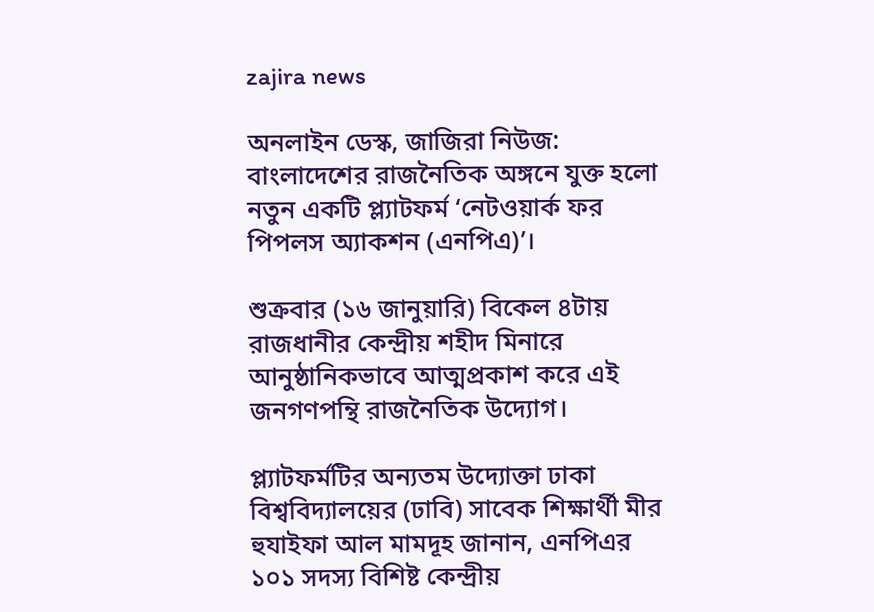zajira news

অনলাইন ডেস্ক, জাজিরা নিউজ: বাংলাদেশের রাজনৈতিক অঙ্গনে যুক্ত হলো নতুন একটি প্ল্যাটফর্ম ‘নেটওয়ার্ক ফর পিপলস অ্যাকশন (এনপিএ)’।

শুক্রবার (১৬ জানুয়ারি) বিকেল ৪টায় রাজধানীর কেন্দ্রীয় শহীদ মিনারে আনুষ্ঠানিকভাবে আত্মপ্রকাশ করে এই জনগণপন্থি রাজনৈতিক উদ্যোগ।

প্ল্যাটফর্মটির অন্যতম উদ্যোক্তা ঢাকা বিশ্ববিদ্যালয়ের (ঢাবি) সাবেক শিক্ষার্থী মীর হুযাইফা আল মামদূহ জানান, এনপিএর ১০১ সদস্য বিশিষ্ট কেন্দ্রীয়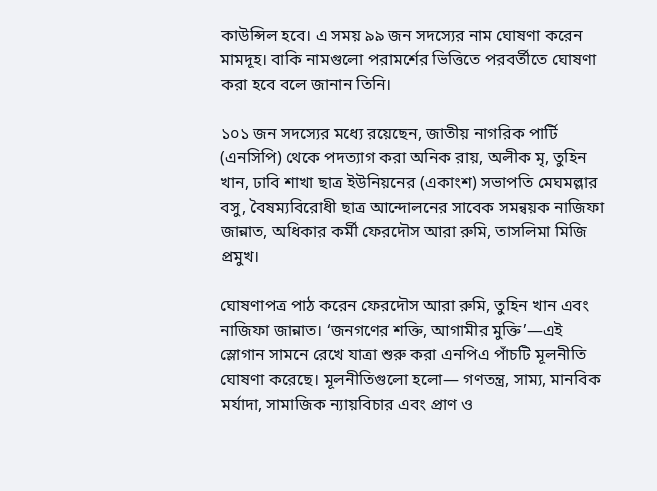কাউন্সিল হবে। এ সময় ৯৯ জন সদস্যের নাম ঘোষণা করেন মামদূহ। বাকি নামগুলো পরামর্শের ভিত্তিতে পরবর্তীতে ঘোষণা করা হবে বলে জানান তিনি।

১০১ জন সদস্যের মধ্যে রয়েছেন, জাতীয় নাগরিক পার্টি (এনসিপি) থেকে পদত্যাগ করা অনিক রায়, অলীক মৃ, তুহিন খান, ঢাবি শাখা ছাত্র ইউনিয়নের (একাংশ) সভাপতি মেঘমল্লার বসু, বৈষম্যবিরোধী ছাত্র আন্দোলনের সাবেক সমন্বয়ক নাজিফা জান্নাত, অধিকার কর্মী ফেরদৌস আরা রুমি, তাসলিমা মিজি প্রমুখ।

ঘোষণাপত্র পাঠ করেন ফেরদৌস আরা রুমি, তুহিন খান এবং নাজিফা জান্নাত। ‘জনগণের শক্তি, আগামীর মুক্তি’—এই স্লোগান সামনে রেখে যাত্রা শুরু করা এনপিএ পাঁচটি মূলনীতি ঘোষণা করেছে। মূলনীতিগুলো হলো— গণতন্ত্র, সাম্য, মানবিক মর্যাদা, সামাজিক ন্যায়বিচার এবং প্রাণ ও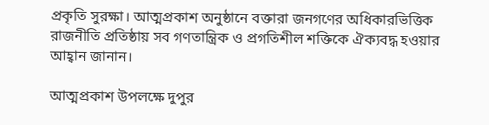প্রকৃতি সুরক্ষা। আত্মপ্রকাশ অনুষ্ঠানে বক্তারা জনগণের অধিকারভিত্তিক রাজনীতি প্রতিষ্ঠায় সব গণতান্ত্রিক ও প্রগতিশীল শক্তিকে ঐক্যবদ্ধ হওয়ার আহ্বান জানান।

আত্মপ্রকাশ উপলক্ষে দুপুর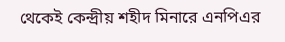থেকেই কেন্দ্রীয় শহীদ মিনারে এনপিএর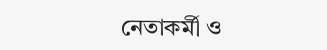নেতাকর্মী ও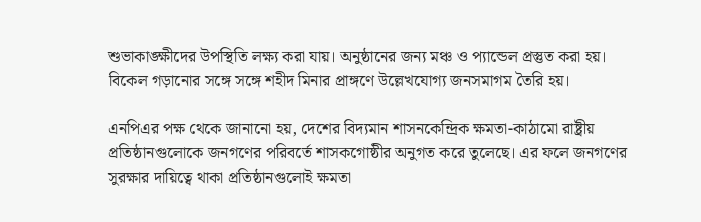শুভাকাঙ্ক্ষীদের উপস্থিতি লক্ষ্য করা যায়। অনুষ্ঠানের জন্য মঞ্চ ও প্যান্ডেল প্রস্তুত করা হয়। বিকেল গড়ানোর সঙ্গে সঙ্গে শহীদ মিনার প্রাঙ্গণে উল্লেখযোগ্য জনসমাগম তৈরি হয়।

এনপিএর পক্ষ থেকে জানানো হয়, দেশের বিদ্যমান শাসনকেন্দ্রিক ক্ষমতা-কাঠামো রাষ্ট্রীয় প্রতিষ্ঠানগুলোকে জনগণের পরিবর্তে শাসকগোষ্ঠীর অনুগত করে তুলেছে। এর ফলে জনগণের সুরক্ষার দায়িত্বে থাকা প্রতিষ্ঠানগুলোই ক্ষমতা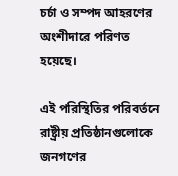চর্চা ও সম্পদ আহরণের অংশীদারে পরিণত হয়েছে।

এই পরিস্থিতির পরিবর্তনে রাষ্ট্রীয় প্রতিষ্ঠানগুলোকে জনগণের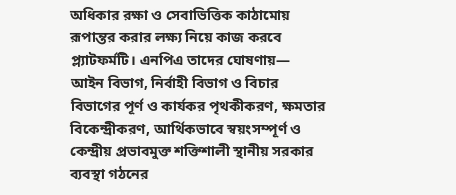অধিকার রক্ষা ও সেবাভিত্তিক কাঠামোয় রূপান্তর করার লক্ষ্য নিয়ে কাজ করবে প্ল্যাটফর্মটি। এনপিএ তাদের ঘোষণায়— আইন বিভাগ, নির্বাহী বিভাগ ও বিচার বিভাগের পূর্ণ ও কার্যকর পৃথকীকরণ, ক্ষমতার বিকেন্দ্রীকরণ, আর্থিকভাবে স্বয়ংসম্পূর্ণ ও কেন্দ্রীয় প্রভাবমুক্ত শক্তিশালী স্থানীয় সরকার ব্যবস্থা গঠনের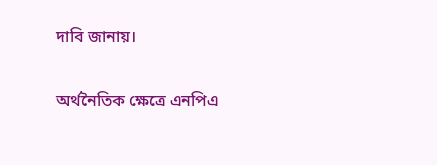দাবি জানায়।

অর্থনৈতিক ক্ষেত্রে এনপিএ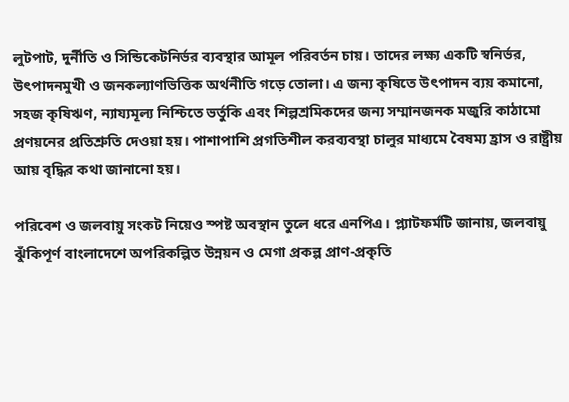লুটপাট, দুর্নীতি ও সিন্ডিকেটনির্ভর ব্যবস্থার আমূল পরিবর্তন চায়। তাদের লক্ষ্য একটি স্বনির্ভর, উৎপাদনমুখী ও জনকল্যাণভিত্তিক অর্থনীতি গড়ে তোলা। এ জন্য কৃষিতে উৎপাদন ব্যয় কমানো, সহজ কৃষিঋণ, ন্যায্যমূল্য নিশ্চিতে ভর্তুকি এবং শিল্পশ্রমিকদের জন্য সম্মানজনক মজুরি কাঠামো প্রণয়নের প্রতিশ্রুতি দেওয়া হয়। পাশাপাশি প্রগতিশীল করব্যবস্থা চালুর মাধ্যমে বৈষম্য হ্রাস ও রাষ্ট্রীয় আয় বৃদ্ধির কথা জানানো হয়।

পরিবেশ ও জলবায়ু সংকট নিয়েও স্পষ্ট অবস্থান তুলে ধরে এনপিএ। প্ল্যাটফর্মটি জানায়, জলবায়ু ঝুঁকিপূর্ণ বাংলাদেশে অপরিকল্পিত উন্নয়ন ও মেগা প্রকল্প প্রাণ-প্রকৃতি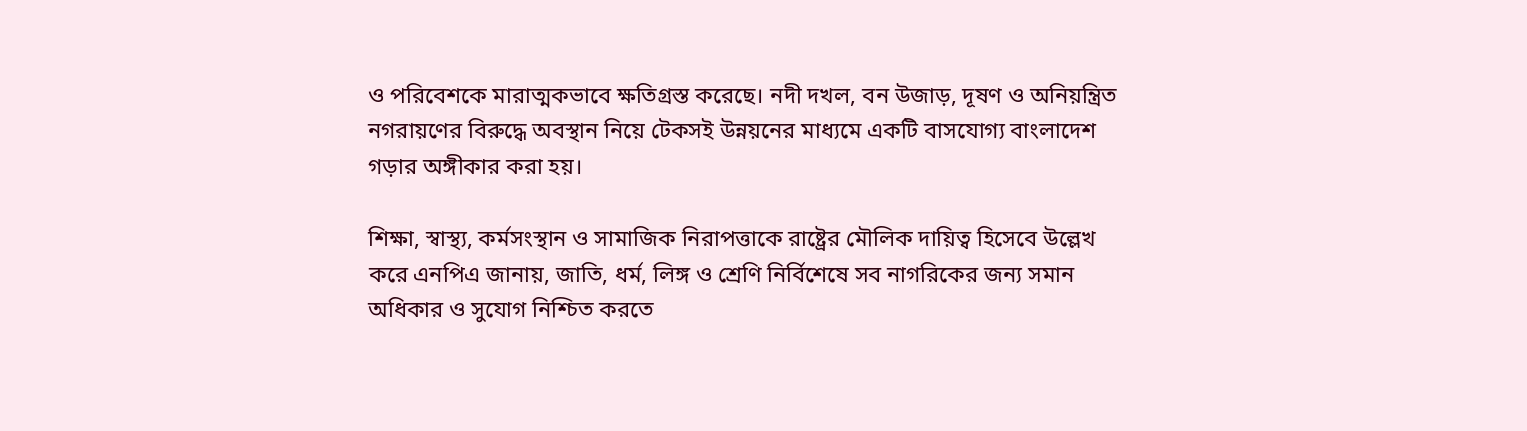ও পরিবেশকে মারাত্মকভাবে ক্ষতিগ্রস্ত করেছে। নদী দখল, বন উজাড়, দূষণ ও অনিয়ন্ত্রিত নগরায়ণের বিরুদ্ধে অবস্থান নিয়ে টেকসই উন্নয়নের মাধ্যমে একটি বাসযোগ্য বাংলাদেশ গড়ার অঙ্গীকার করা হয়।

শিক্ষা, স্বাস্থ্য, কর্মসংস্থান ও সামাজিক নিরাপত্তাকে রাষ্ট্রের মৌলিক দায়িত্ব হিসেবে উল্লেখ করে এনপিএ জানায়, জাতি, ধর্ম, লিঙ্গ ও শ্রেণি নির্বিশেষে সব নাগরিকের জন্য সমান অধিকার ও সুযোগ নিশ্চিত করতে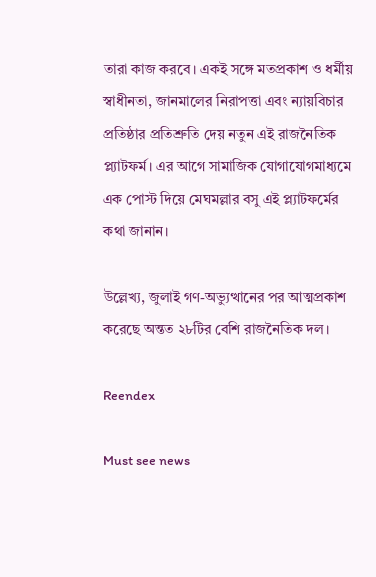তারা কাজ করবে। একই সঙ্গে মতপ্রকাশ ও ধর্মীয় স্বাধীনতা, জানমালের নিরাপত্তা এবং ন্যায়বিচার প্রতিষ্ঠার প্রতিশ্রুতি দেয় নতুন এই রাজনৈতিক প্ল্যাটফর্ম। এর আগে সামাজিক যোগাযোগমাধ্যমে এক পোস্ট দিয়ে মেঘমল্লার বসু এই প্ল্যাটফর্মের কথা জানান।

উল্লেখ্য, জুলাই গণ-অভ্যুত্থানের পর আত্মপ্রকাশ করেছে অন্তত ২৮টির বেশি রাজনৈতিক দল।

Reendex

Must see news